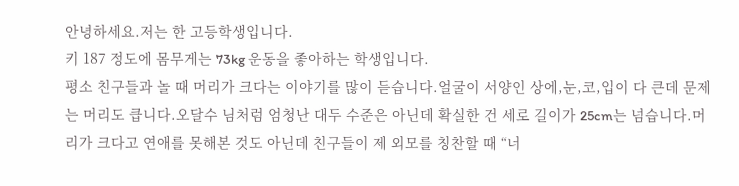안녕하세요.저는 한 고등학생입니다.
키 187 정도에 몸무게는 73kg 운동을 좋아하는 학생입니다.
평소 친구들과 놀 때 머리가 크다는 이야기를 많이 듣습니다.얼굴이 서양인 상에,눈,코,입이 다 큰데 문제는 머리도 큽니다.오달수 님처럼 엄청난 대두 수준은 아닌데 확실한 건 세로 길이가 25cm는 넘습니다.머리가 크다고 연애를 못해본 것도 아닌데 친구들이 제 외모를 칭찬할 때 “너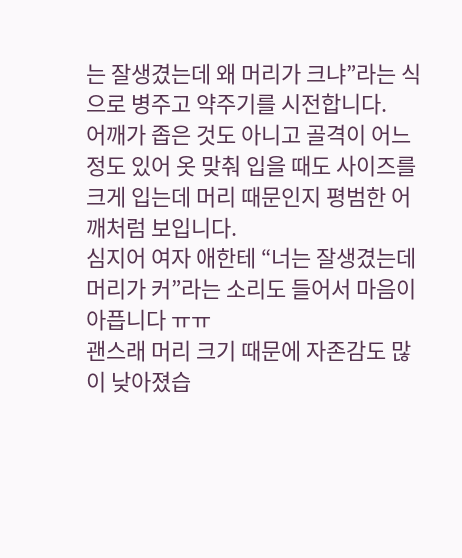는 잘생겼는데 왜 머리가 크냐”라는 식으로 병주고 약주기를 시전합니다.
어깨가 좁은 것도 아니고 골격이 어느 정도 있어 옷 맞춰 입을 때도 사이즈를 크게 입는데 머리 때문인지 평범한 어깨처럼 보입니다.
심지어 여자 애한테 “너는 잘생겼는데 머리가 커”라는 소리도 들어서 마음이 아픕니다 ㅠㅠ
괜스래 머리 크기 때문에 자존감도 많이 낮아졌습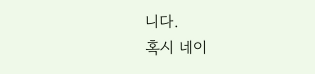니다.
혹시 네이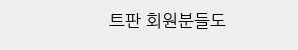트판 회원분들도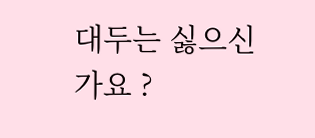대두는 싫으신가요 ?